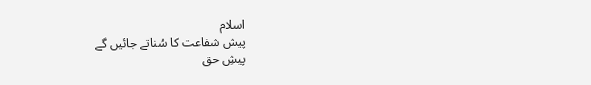اسلام
پیش شفاعت کا سُناتے جائیں گے
پیشِ حق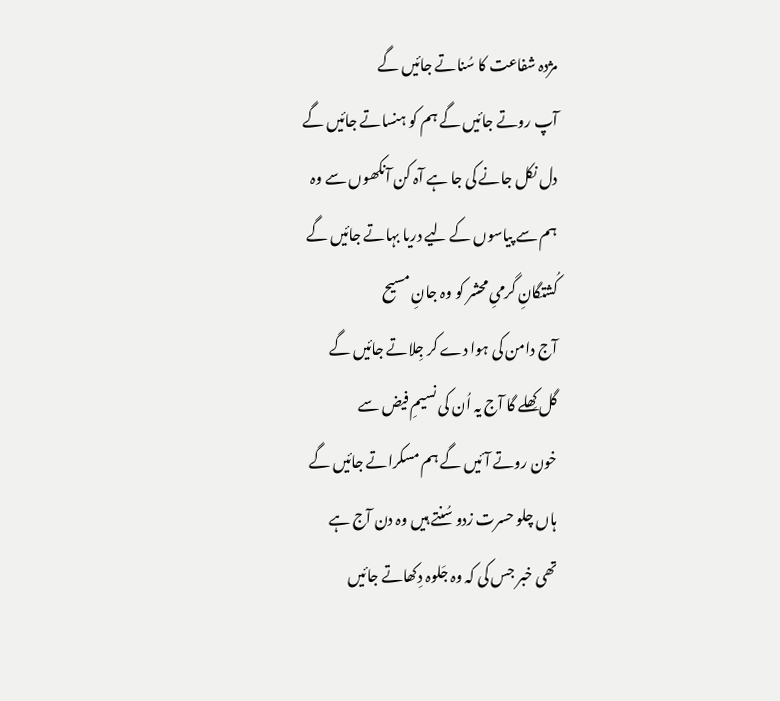مژدہ شفاعت کا سُناتے جائیں گے
آپ روتے جائیں گے ہم کو ہنساتے جائیں گے
دل نکل جانے کی جا ہے آہ کن آنکھوں سے وہ
ہم سے پیاسوں کے لیے دریا بہاتے جائیں گے
کُشتگانِ گرمیِ محشر کو وہ جانِ مسیح
آج دامن کی ہوا دے کر جِلاتے جائیں گے
گل کِھلے گا آج یہ اُن کی نسیمِ فیض سے
خون روتے آئیں گے ہم مسکراتے جائیں گے
ہاں چلو حسرت زدو سُنتے ہیں وہ دن آج ہے
تھی خبر جس کی کہ وہ جَلوہ دِکھاتے جائیں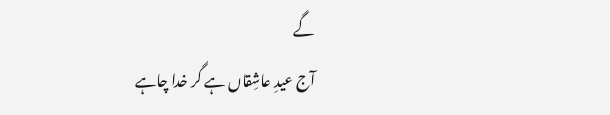گے
آج عیدِ عاشِقاں ہے گر خدا چاہے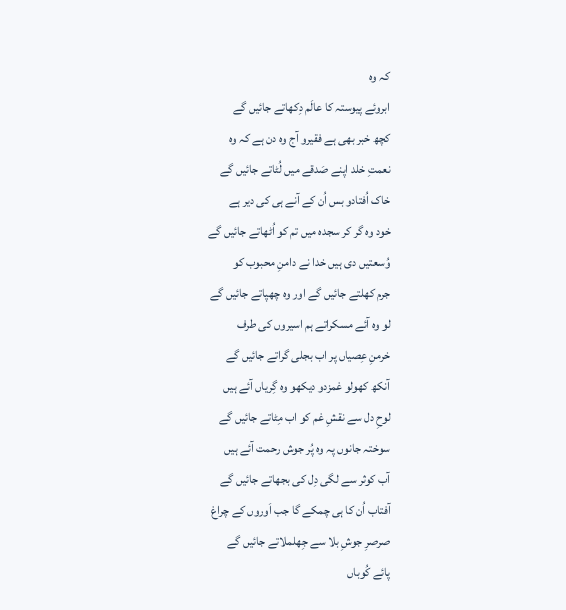کہ وہ
ابروئے پیوستہ کا عالَم دِکھاتے جائیں گے
کچھ خبر بھی ہے فقیرو آج وہ دن ہے کہ وہ
نعمتِ خلد اپنے صَدقے میں لُٹاتے جائیں گے
خاک اُفتادو بس اُن کے آنے ہی کی دیر ہے
خود وہ گر کر سجدہ میں تم کو اُٹھاتے جائیں گے
وُسعتیں دی ہیں خدا نے دامنِ محبوب کو
جرم کھلتے جائیں گے اور وہ چھپاتے جائیں گے
لو وہ آئے مسکراتے ہم اسیروں کی طرف
خرمنِ عِصیاں پر اب بجلی گراتے جائیں گے
آنکھ کھولو غمزدو دیکھو وہ گِریاں آئے ہیں
لوحِ دل سے نقشِ غم کو اب مِٹاتے جائیں گے
سوختہ جانوں پہ وہ پُر جوش رحمت آئے ہیں
آب کوثر سے لگی دِل کی بجھاتے جائیں گے
آفتاب اُن کا ہی چمکے گا جب اَوروں کے چراغ
صرصرِ جوشِ بلا سے جِھلملاتے جائیں گے
پائے کُوباں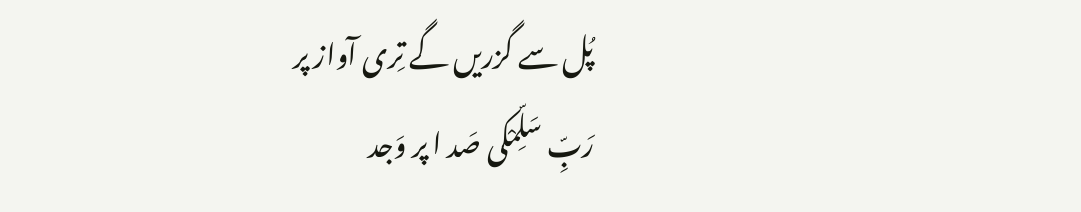پُل سے گزریں گے تِری آواز پر
رَبِّ سَلِّمْکی صَد ا پر وَجد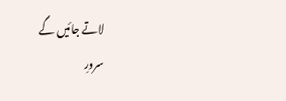لاتے جائیں گے
سرورِ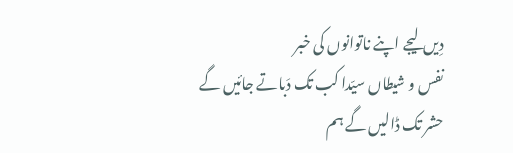دِیں لیجے اپنے ناتوانوں کی خبر
نفس و شیطاں سیّدا کب تک دَباتے جائیں گے
حشر تک ڈالیں گے ہم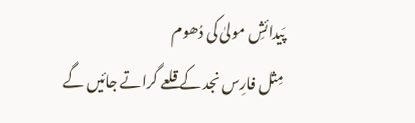پَیدائشِ مولیٰ کی دُھوم
مِثل فارِس نجد کے قلعے گراتے جائیں گے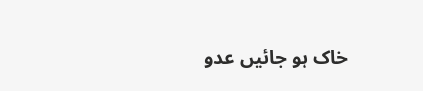خاک ہو جائیں عدو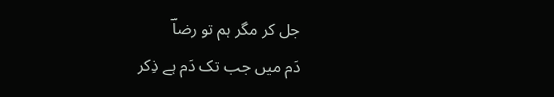جل کر مگر ہم تو رضاؔ
دَم میں جب تک دَم ہے ذِکر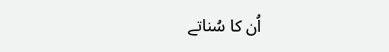اُن کا سُناتے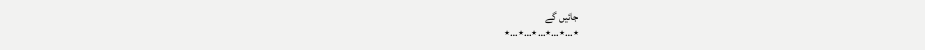جائیں گے
٭…٭…٭…٭…٭…٭